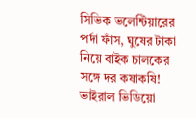সিভিক ভলেন্টিয়ারের পর্দা ফাঁস, ঘুষের টাকা নিয়ে বাইক চালকের সঙ্গে দর কষাকষি! ভাইরাল ভিডিয়ো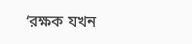‘রক্ষক যখন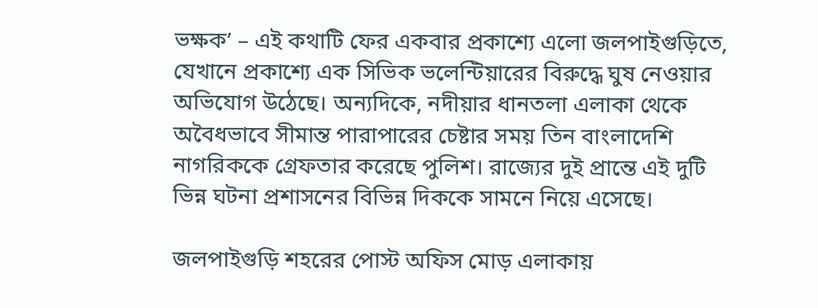ভক্ষক’ – এই কথাটি ফের একবার প্রকাশ্যে এলো জলপাইগুড়িতে, যেখানে প্রকাশ্যে এক সিভিক ভলেন্টিয়ারের বিরুদ্ধে ঘুষ নেওয়ার অভিযোগ উঠেছে। অন্যদিকে, নদীয়ার ধানতলা এলাকা থেকে অবৈধভাবে সীমান্ত পারাপারের চেষ্টার সময় তিন বাংলাদেশি নাগরিককে গ্রেফতার করেছে পুলিশ। রাজ্যের দুই প্রান্তে এই দুটি ভিন্ন ঘটনা প্রশাসনের বিভিন্ন দিককে সামনে নিয়ে এসেছে।

জলপাইগুড়ি শহরের পোস্ট অফিস মোড় এলাকায়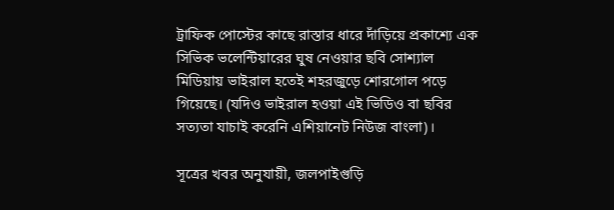ট্রাফিক পোস্টের কাছে রাস্তার ধারে দাঁড়িয়ে প্রকাশ্যে এক সিভিক ভলেন্টিয়ারের ঘুষ নেওয়ার ছবি সোশ্যাল মিডিয়ায় ভাইরাল হতেই শহরজুড়ে শোরগোল পড়ে গিয়েছে। (যদিও ভাইরাল হওয়া এই ভিডিও বা ছবির সত্যতা যাচাই করেনি এশিয়ানেট নিউজ বাংলা)।

সূত্রের খবর অনুযায়ী, জলপাইগুড়ি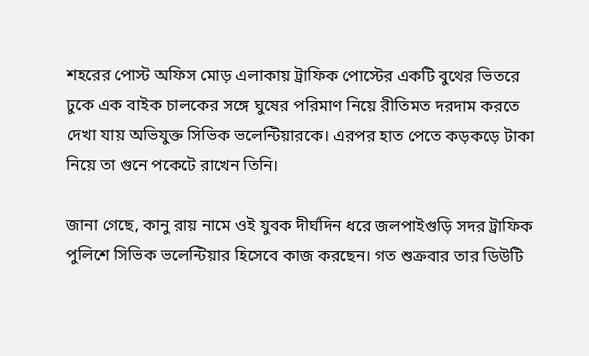শহরের পোস্ট অফিস মোড় এলাকায় ট্রাফিক পোস্টের একটি বুথের ভিতরে ঢুকে এক বাইক চালকের সঙ্গে ঘুষের পরিমাণ নিয়ে রীতিমত দরদাম করতে দেখা যায় অভিযুক্ত সিভিক ভলেন্টিয়ারকে। এরপর হাত পেতে কড়কড়ে টাকা নিয়ে তা গুনে পকেটে রাখেন তিনি।

জানা গেছে, কানু রায় নামে ওই যুবক দীর্ঘদিন ধরে জলপাইগুড়ি সদর ট্রাফিক পুলিশে সিভিক ভলেন্টিয়ার হিসেবে কাজ করছেন। গত শুক্রবার তার ডিউটি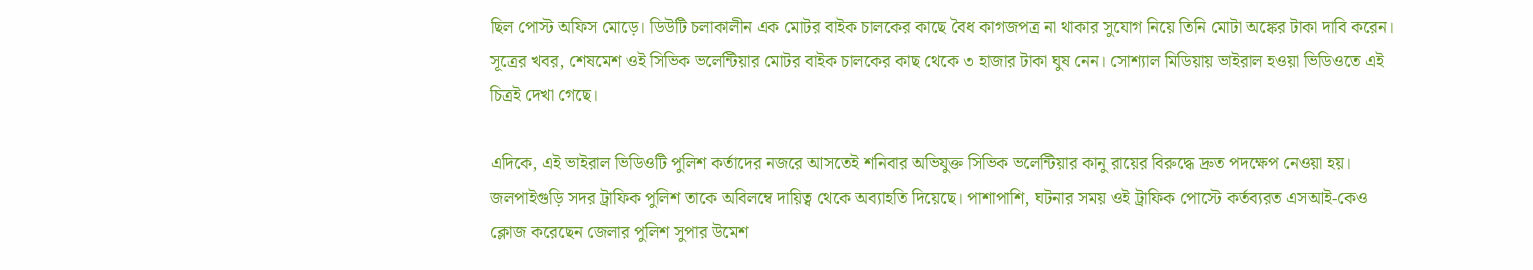ছিল পোস্ট অফিস মোড়ে। ডিউটি চলাকালীন এক মোটর বাইক চালকের কাছে বৈধ কাগজপত্র না থাকার সুযোগ নিয়ে তিনি মোটা অঙ্কের টাকা দাবি করেন। সূত্রের খবর, শেষমেশ ওই সিভিক ভলেন্টিয়ার মোটর বাইক চালকের কাছ থেকে ৩ হাজার টাকা ঘুষ নেন। সোশ্যাল মিডিয়ায় ভাইরাল হওয়া ভিডিওতে এই চিত্রই দেখা গেছে।

এদিকে, এই ভাইরাল ভিডিওটি পুলিশ কর্তাদের নজরে আসতেই শনিবার অভিযুক্ত সিভিক ভলেন্টিয়ার কানু রায়ের বিরুদ্ধে দ্রুত পদক্ষেপ নেওয়া হয়। জলপাইগুড়ি সদর ট্রাফিক পুলিশ তাকে অবিলম্বে দায়িত্ব থেকে অব্যাহতি দিয়েছে। পাশাপাশি, ঘটনার সময় ওই ট্রাফিক পোস্টে কর্তব্যরত এসআই-কেও ক্লোজ করেছেন জেলার পুলিশ সুপার উমেশ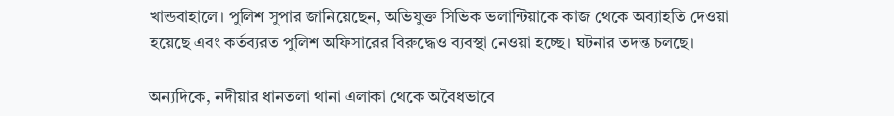খান্ডবাহালে। পুলিশ সুপার জানিয়েছেন, অভিযুক্ত সিভিক ভলান্টিয়াকে কাজ থেকে অব্যাহতি দেওয়া হয়েছে এবং কর্তব্যরত পুলিশ অফিসারের বিরুদ্ধেও ব্যবস্থা নেওয়া হচ্ছে। ঘটনার তদন্ত চলছে।

অন্যদিকে, নদীয়ার ধানতলা থানা এলাকা থেকে অবৈধভাবে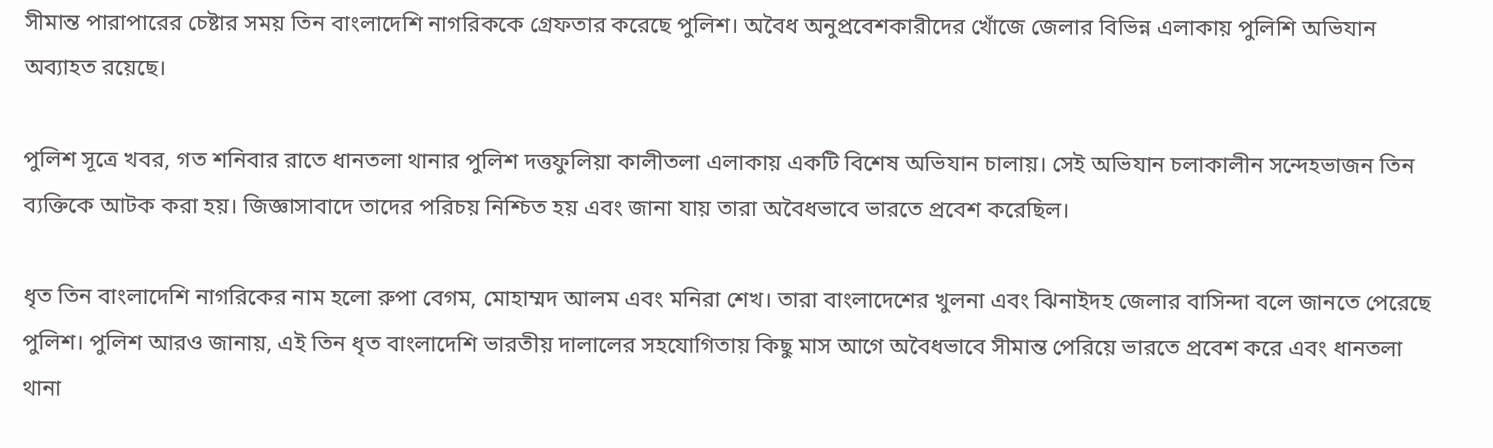সীমান্ত পারাপারের চেষ্টার সময় তিন বাংলাদেশি নাগরিককে গ্রেফতার করেছে পুলিশ। অবৈধ অনুপ্রবেশকারীদের খোঁজে জেলার বিভিন্ন এলাকায় পুলিশি অভিযান অব্যাহত রয়েছে।

পুলিশ সূত্রে খবর, গত শনিবার রাতে ধানতলা থানার পুলিশ দত্তফুলিয়া কালীতলা এলাকায় একটি বিশেষ অভিযান চালায়। সেই অভিযান চলাকালীন সন্দেহভাজন তিন ব্যক্তিকে আটক করা হয়। জিজ্ঞাসাবাদে তাদের পরিচয় নিশ্চিত হয় এবং জানা যায় তারা অবৈধভাবে ভারতে প্রবেশ করেছিল।

ধৃত তিন বাংলাদেশি নাগরিকের নাম হলো রুপা বেগম, মোহাম্মদ আলম এবং মনিরা শেখ। তারা বাংলাদেশের খুলনা এবং ঝিনাইদহ জেলার বাসিন্দা বলে জানতে পেরেছে পুলিশ। পুলিশ আরও জানায়, এই তিন ধৃত বাংলাদেশি ভারতীয় দালালের সহযোগিতায় কিছু মাস আগে অবৈধভাবে সীমান্ত পেরিয়ে ভারতে প্রবেশ করে এবং ধানতলা থানা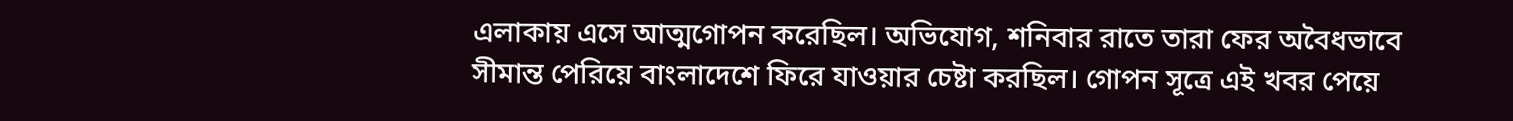এলাকায় এসে আত্মগোপন করেছিল। অভিযোগ, শনিবার রাতে তারা ফের অবৈধভাবে সীমান্ত পেরিয়ে বাংলাদেশে ফিরে যাওয়ার চেষ্টা করছিল। গোপন সূত্রে এই খবর পেয়ে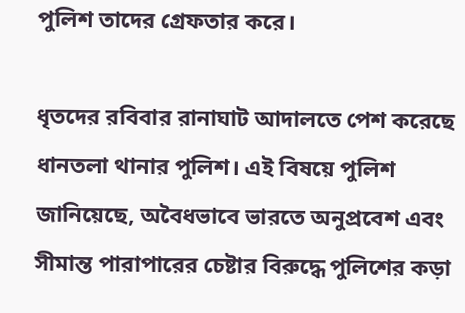পুলিশ তাদের গ্রেফতার করে।

ধৃতদের রবিবার রানাঘাট আদালতে পেশ করেছে ধানতলা থানার পুলিশ। এই বিষয়ে পুলিশ জানিয়েছে, অবৈধভাবে ভারতে অনুপ্রবেশ এবং সীমান্ত পারাপারের চেষ্টার বিরুদ্ধে পুলিশের কড়া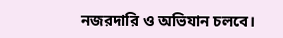নজরদারি ও অভিযান চলবে।